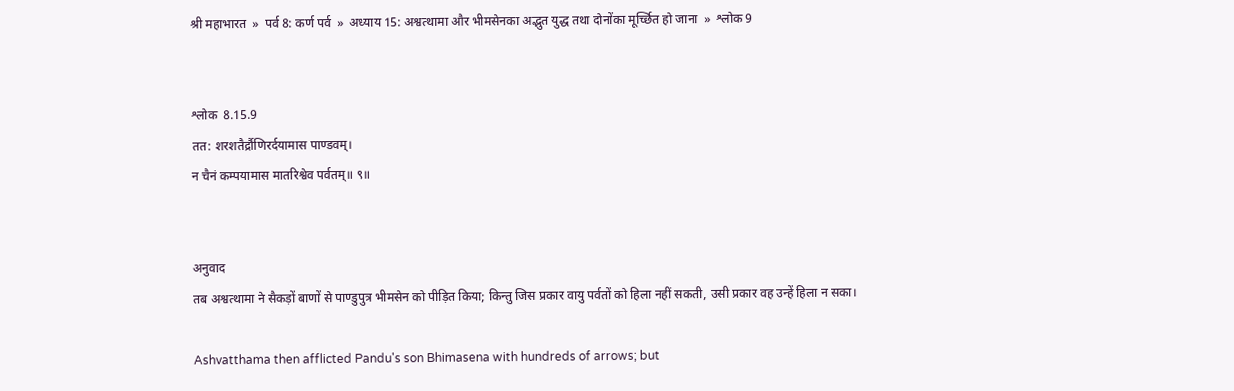श्री महाभारत  »  पर्व 8: कर्ण पर्व  »  अध्याय 15: अश्वत्थामा और भीमसेनका अद्भुत युद्ध तथा दोनोंका मूर्च्छित हो जाना  »  श्लोक 9


श्लोक  8.15.9
तत: शरशतैर्द्रौणिरर्दयामास पाण्डवम्।
न चैनं कम्पयामास मातरिश्वेव पर्वतम्॥ ९॥


अनुवाद
तब अश्वत्थामा ने सैकड़ों बाणों से पाण्डुपुत्र भीमसेन को पीड़ित किया; किन्तु जिस प्रकार वायु पर्वतों को हिला नहीं सकती, उसी प्रकार वह उन्हें हिला न सका।

Ashvatthama then afflicted Pandu's son Bhimasena with hundreds of arrows; but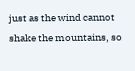just as the wind cannot shake the mountains, so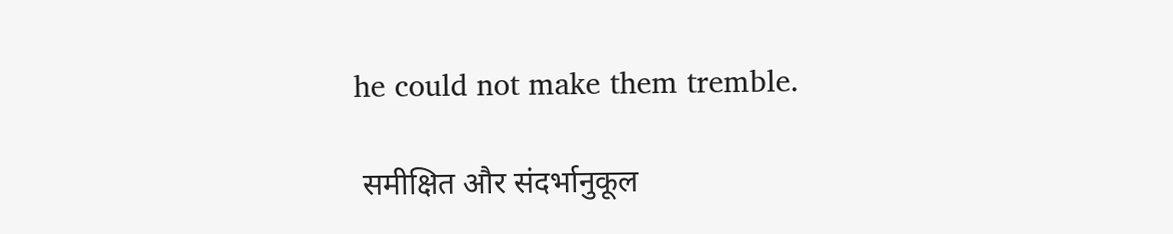he could not make them tremble.

 समीक्षित और संदर्भानुकूल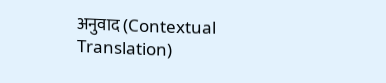अनुवाद (Contextual Translation)